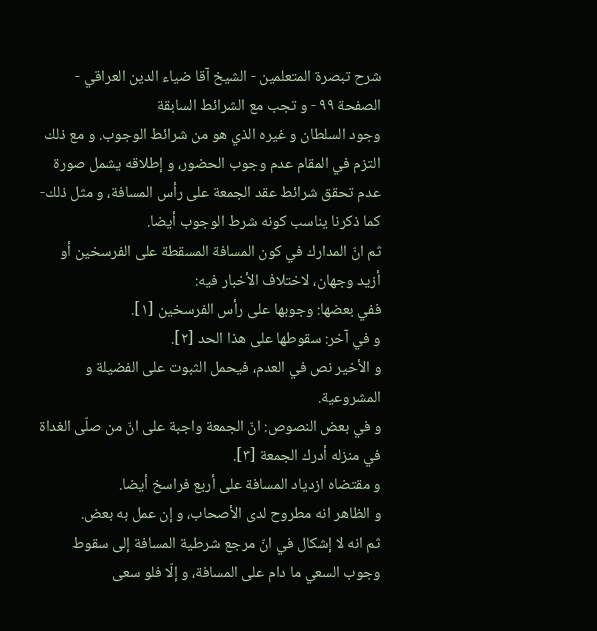شرح تبصرة المتعلمين - الشيخ آقا ضياء الدين العراقي - الصفحة ٩٩ - و تجب مع الشرائط السابقة
وجود السلطان و غيره الذي هو من شرائط الوجوب. و مع ذلك التزم في المقام عدم وجوب الحضور، و إطلاقه يشمل صورة عدم تحقق شرائط عقد الجمعة على رأس المسافة، و مثل ذلك- كما ذكرنا يناسب كونه شرط الوجوب أيضا.
ثم انّ المدارك في كون المسافة المسقطة على الفرسخين أو أزيد وجهان، لاختلاف الأخبار فيه:
ففي بعضها: وجوبها على رأس الفرسخين [١].
و في آخر: سقوطها على هذا الحد [٢].
و الأخير نص في العدم، فيحمل الثبوت على الفضيلة و المشروعية.
و في بعض النصوص: انّ الجمعة واجبة على انّ من صلّى الغداة في منزله أدرك الجمعة [٣].
و مقتضاه ازدياد المسافة على أربع فراسخ أيضا.
و الظاهر انه مطروح لدى الأصحاب، و إن عمل به بعض.
ثم انه لا إشكال في انّ مرجع شرطية المسافة إلى سقوط وجوب السعي ما دام على المسافة، و إلّا فلو سعى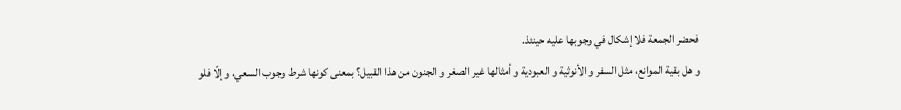فحضر الجمعة فلا إشكال في وجوبها عليه حينئذ.
و هل بقية الموانع، مثل السفر و الأنوثية و العبودية و أمثالها غير الصغر و الجنون من هذا القبيل؟ بمعنى كونها شرط وجوب السعي، و إلّا فلو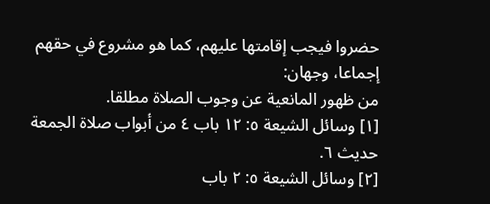حضروا فيجب إقامتها عليهم، كما هو مشروع في حقهم إجماعا، وجهان:
من ظهور المانعية عن وجوب الصلاة مطلقا.
[١] وسائل الشيعة ٥: ١٢ باب ٤ من أبواب صلاة الجمعة حديث ٦.
[٢] وسائل الشيعة ٥: ٢ باب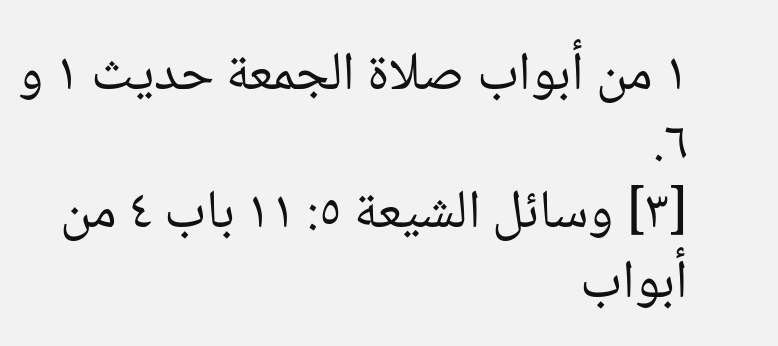١ من أبواب صلاة الجمعة حديث ١ و ٦.
[٣] وسائل الشيعة ٥: ١١ باب ٤ من أبواب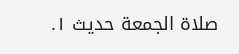صلاة الجمعة حديث ١.